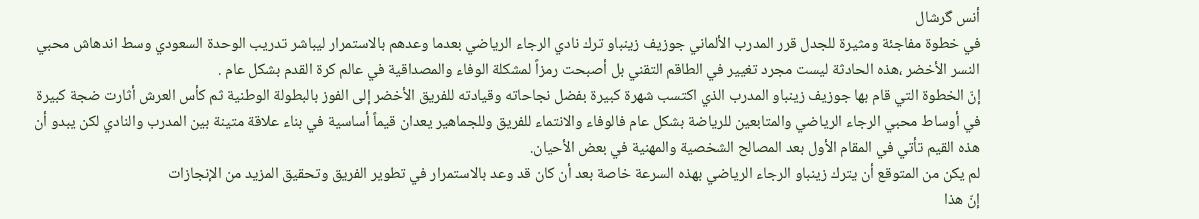أنس گرشال
في خطوة مفاجئة ومثيرة للجدل قرر المدرب الألماني جوزيف زينباو ترك نادي الرجاء الرياضي بعدما وعدهم بالاستمرار ليباشر تدريب الوحدة السعودي وسط اندهاش محبي النسر الأخضر ،هذه الحادثة ليست مجرد تغيير في الطاقم التقني بل أصبحت رمزاً لمشكلة الوفاء والمصداقية في عالم كرة القدم بشكل عام .
إنّ الخطوة التي قام بها جوزيف زينباو المدرب الذي اكتسب شهرة كبيرة بفضل نجاحاته وقيادته للفريق الأخضر إلى الفوز بالبطولة الوطنية ثم كأس العرش أثارت ضجة كبيرة في أوساط محبي الرجاء الرياضي والمتابعين للرياضة بشكل عام فالوفاء والانتماء للفريق وللجماهير يعدان قيماً أساسية في بناء علاقة متينة بين المدرب والنادي لكن يبدو أن هذه القيم تأتي في المقام الأول بعد المصالح الشخصية والمهنية في بعض الأحيان.
لم يكن من المتوقع أن يترك زينباو الرجاء الرياضي بهذه السرعة خاصة بعد أن كان قد وعد بالاستمرار في تطوير الفريق وتحقيق المزيد من الإنجازات
إنّ هذا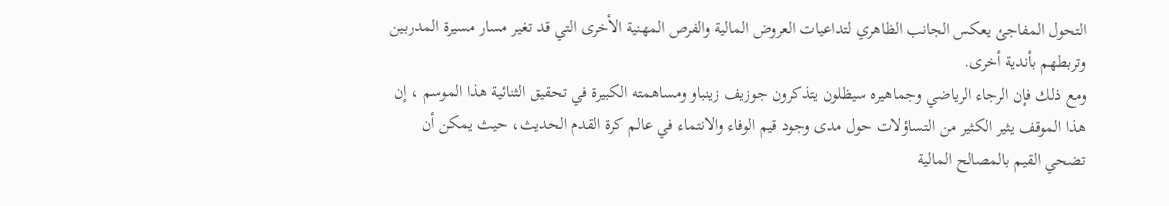التحول المفاجئ يعكس الجانب الظاهري لتداعيات العروض المالية والفرص المهنية الأخرى التي قد تغير مسار مسيرة المدربين وتربطهم بأندية أخرى.
ومع ذلك فإن الرجاء الرياضي وجماهيره سيظلون يتذكرون جوزيف زينباو ومساهمته الكبيرة في تحقيق الثنائية هذا الموسم ، إن هذا الموقف يثير الكثير من التساؤلات حول مدى وجود قيم الوفاء والانتماء في عالم كرة القدم الحديث، حيث يمكن أن تضحي القيم بالمصالح المالية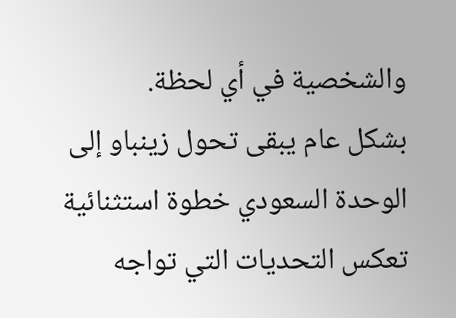والشخصية في أي لحظة.
بشكل عام يبقى تحول زينباو إلى الوحدة السعودي خطوة استثنائية تعكس التحديات التي تواجه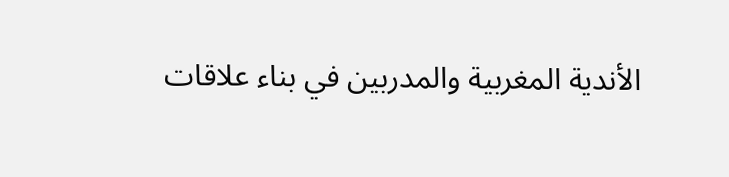الأندية المغربية والمدربين في بناء علاقات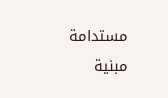مستدامة مبنية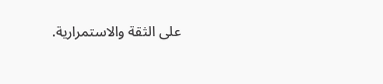على الثقة والاستمرارية.